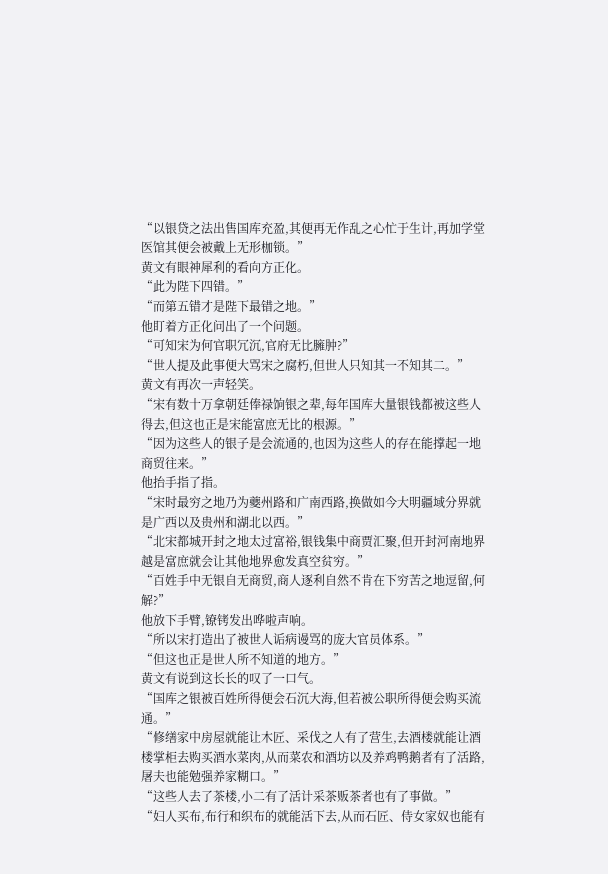“以银贷之法出售国库充盈,其便再无作乱之心忙于生计,再加学堂医馆其便会被戴上无形枷锁。”
黄文有眼神犀利的看向方正化。
“此为陛下四错。”
“而第五错才是陛下最错之地。”
他盯着方正化问出了一个问题。
“可知宋为何官职冗沉,官府无比臃肿?”
“世人提及此事便大骂宋之腐朽,但世人只知其一不知其二。”
黄文有再次一声轻笑。
“宋有数十万拿朝廷俸禄饷银之辈,每年国库大量银钱都被这些人得去,但这也正是宋能富庶无比的根源。”
“因为这些人的银子是会流通的,也因为这些人的存在能撑起一地商贸往来。”
他抬手指了指。
“宋时最穷之地乃为夔州路和广南西路,换做如今大明疆域分界就是广西以及贵州和湖北以西。”
“北宋都城开封之地太过富裕,银钱集中商贾汇聚,但开封河南地界越是富庶就会让其他地界愈发真空贫穷。”
“百姓手中无银自无商贸,商人逐利自然不肯在下穷苦之地逗留,何解?”
他放下手臂,镣铐发出哗啦声响。
“所以宋打造出了被世人诟病谩骂的庞大官员体系。”
“但这也正是世人所不知道的地方。”
黄文有说到这长长的叹了一口气。
“国库之银被百姓所得便会石沉大海,但若被公职所得便会购买流通。”
“修缮家中房屋就能让木匠、采伐之人有了营生,去酒楼就能让酒楼掌柜去购买酒水菜肉,从而菜农和酒坊以及养鸡鸭鹅者有了活路,屠夫也能勉强养家糊口。”
“这些人去了茶楼,小二有了活计采茶贩茶者也有了事做。”
“妇人买布,布行和织布的就能活下去,从而石匠、侍女家奴也能有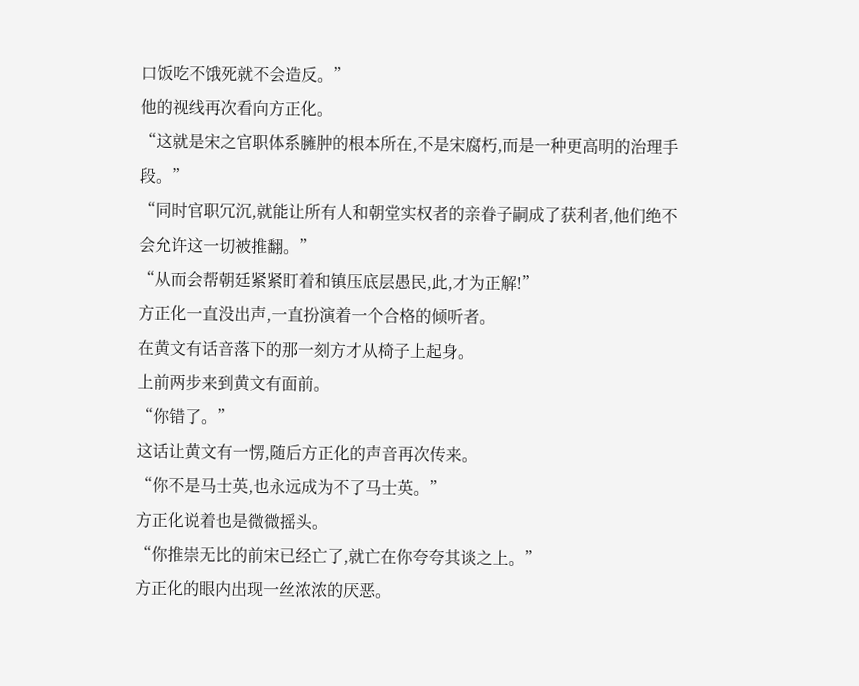口饭吃不饿死就不会造反。”
他的视线再次看向方正化。
“这就是宋之官职体系臃肿的根本所在,不是宋腐朽,而是一种更高明的治理手段。”
“同时官职冗沉,就能让所有人和朝堂实权者的亲眷子嗣成了获利者,他们绝不会允许这一切被推翻。”
“从而会帮朝廷紧紧盯着和镇压底层愚民,此,才为正解!”
方正化一直没出声,一直扮演着一个合格的倾听者。
在黄文有话音落下的那一刻方才从椅子上起身。
上前两步来到黄文有面前。
“你错了。”
这话让黄文有一愣,随后方正化的声音再次传来。
“你不是马士英,也永远成为不了马士英。”
方正化说着也是微微摇头。
“你推崇无比的前宋已经亡了,就亡在你夸夸其谈之上。”
方正化的眼内出现一丝浓浓的厌恶。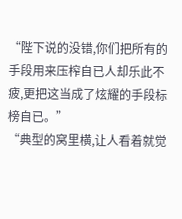“陛下说的没错,你们把所有的手段用来压榨自已人却乐此不疲,更把这当成了炫耀的手段标榜自已。”
“典型的窝里横,让人看着就觉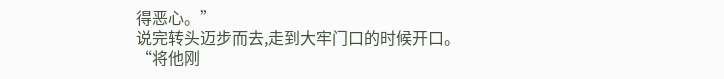得恶心。”
说完转头迈步而去,走到大牢门口的时候开口。
“将他刚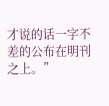才说的话一字不差的公布在明刊之上。”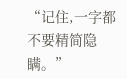“记住,一字都不要精简隐瞒。”